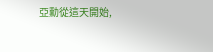亞勳從這天開始,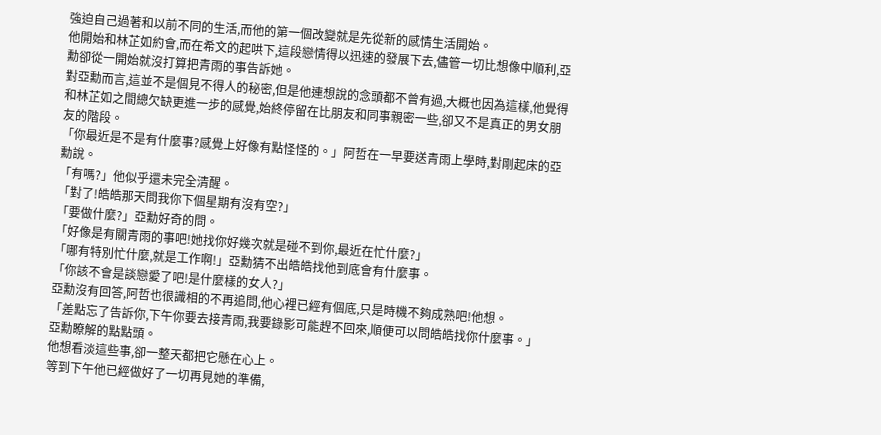強迫自己過著和以前不同的生活,而他的第一個改變就是先從新的感情生活開始。
他開始和林芷如約會,而在希文的起哄下,這段戀情得以迅速的發展下去,儘管一切比想像中順利,亞勳卻從一開始就沒打算把青雨的事告訴她。
對亞勳而言,這並不是個見不得人的秘密,但是他連想說的念頭都不曾有過,大概也因為這樣,他覺得和林芷如之間總欠缺更進一步的感覺,始終停留在比朋友和同事親密一些,卻又不是真正的男女朋友的階段。
「你最近是不是有什麼事?感覺上好像有點怪怪的。」阿哲在一早要送青雨上學時,對剛起床的亞勳說。
「有嗎?」他似乎還未完全清醒。
「對了!皓皓那天問我你下個星期有沒有空?」
「要做什麼?」亞勳好奇的問。
「好像是有關青雨的事吧!她找你好幾次就是碰不到你,最近在忙什麼?」
「哪有特別忙什麼,就是工作啊!」亞勳猜不出皓皓找他到底會有什麼事。
「你該不會是談戀愛了吧!是什麼樣的女人?」
亞勳沒有回答,阿哲也很識相的不再追問,他心裡已經有個底,只是時機不夠成熟吧!他想。
「差點忘了告訴你,下午你要去接青雨,我要錄影可能趕不回來,順便可以問皓皓找你什麼事。」
亞勳瞭解的點點頭。
他想看淡這些事,卻一整天都把它懸在心上。
等到下午他已經做好了一切再見她的準備,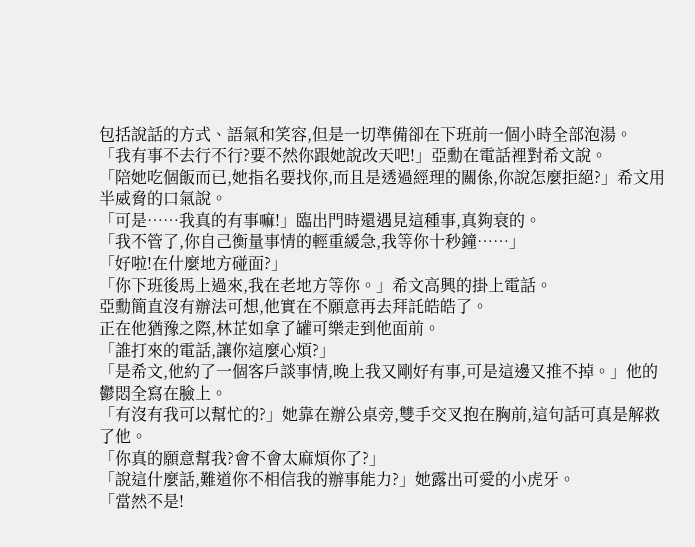包括說話的方式、語氣和笑容,但是一切準備卻在下班前一個小時全部泡湯。
「我有事不去行不行?要不然你跟她說改天吧!」亞勳在電話裡對希文說。
「陪她吃個飯而已,她指名要找你,而且是透過經理的關係,你說怎麼拒絕?」希文用半威脅的口氣說。
「可是……我真的有事嘛!」臨出門時還遇見這種事,真夠衰的。
「我不管了,你自己衡量事情的輕重緩急,我等你十秒鐘……」
「好啦!在什麼地方碰面?」
「你下班後馬上過來,我在老地方等你。」希文高興的掛上電話。
亞勳簡直沒有辦法可想,他實在不願意再去拜託皓皓了。
正在他猶豫之際,林芷如拿了罐可樂走到他面前。
「誰打來的電話,讓你這麼心煩?」
「是希文,他約了一個客戶談事情,晚上我又剛好有事,可是這邊又推不掉。」他的鬱悶全寫在臉上。
「有沒有我可以幫忙的?」她靠在辦公桌旁,雙手交叉抱在胸前,這句話可真是解救了他。
「你真的願意幫我?會不會太麻煩你了?」
「說這什麼話,難道你不相信我的辦事能力?」她露出可愛的小虎牙。
「當然不是!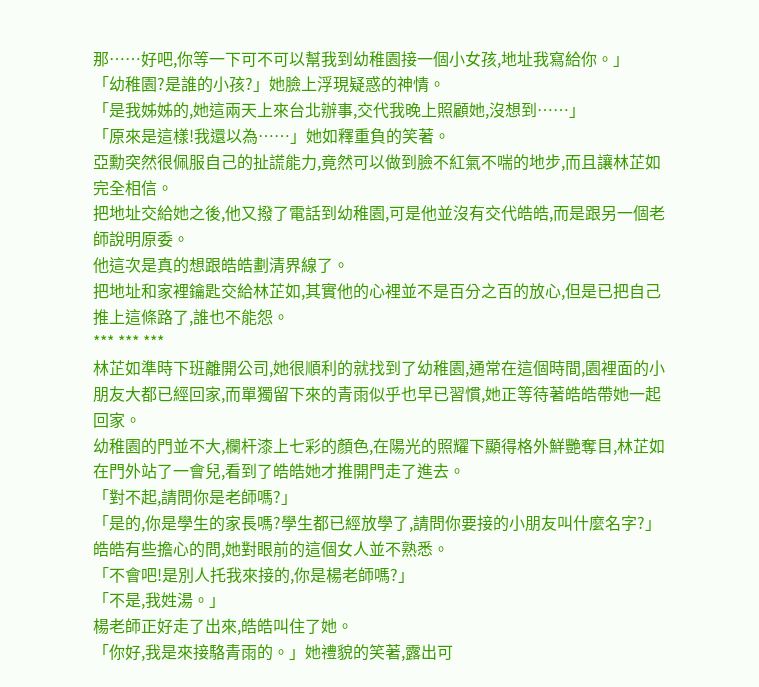那……好吧,你等一下可不可以幫我到幼稚園接一個小女孩,地址我寫給你。」
「幼稚園?是誰的小孩?」她臉上浮現疑惑的神情。
「是我姊姊的,她這兩天上來台北辦事,交代我晚上照顧她,沒想到……」
「原來是這樣!我還以為……」她如釋重負的笑著。
亞勳突然很佩服自己的扯謊能力,竟然可以做到臉不紅氣不喘的地步,而且讓林芷如完全相信。
把地址交給她之後,他又撥了電話到幼稚園,可是他並沒有交代皓皓,而是跟另一個老師說明原委。
他這次是真的想跟皓皓劃清界線了。
把地址和家裡鑰匙交給林芷如,其實他的心裡並不是百分之百的放心,但是已把自己推上這條路了,誰也不能怨。
*** *** ***
林芷如準時下班離開公司,她很順利的就找到了幼稚園,通常在這個時間,園裡面的小朋友大都已經回家,而單獨留下來的青雨似乎也早已習慣,她正等待著皓皓帶她一起回家。
幼稚園的門並不大,欄杆漆上七彩的顏色,在陽光的照耀下顯得格外鮮艷奪目,林芷如在門外站了一會兒,看到了皓皓她才推開門走了進去。
「對不起,請問你是老師嗎?」
「是的,你是學生的家長嗎?學生都已經放學了,請問你要接的小朋友叫什麼名字?」皓皓有些擔心的問,她對眼前的這個女人並不熟悉。
「不會吧!是別人托我來接的,你是楊老師嗎?」
「不是,我姓湯。」
楊老師正好走了出來,皓皓叫住了她。
「你好,我是來接駱青雨的。」她禮貌的笑著,露出可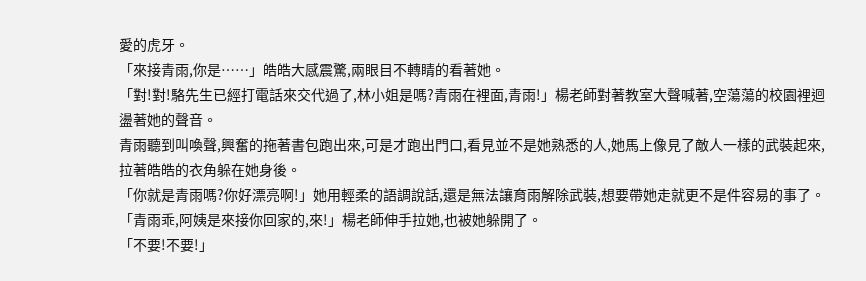愛的虎牙。
「來接青雨,你是……」皓皓大感震驚,兩眼目不轉睛的看著她。
「對!對!駱先生已經打電話來交代過了,林小姐是嗎?青雨在裡面,青雨!」楊老師對著教室大聲喊著,空蕩蕩的校園裡迴盪著她的聲音。
青雨聽到叫喚聲,興奮的拖著書包跑出來,可是才跑出門口,看見並不是她熟悉的人,她馬上像見了敵人一樣的武裝起來,拉著皓皓的衣角躲在她身後。
「你就是青雨嗎?你好漂亮啊!」她用輕柔的語調說話,還是無法讓育雨解除武裝,想要帶她走就更不是件容易的事了。
「青雨乖,阿姨是來接你回家的,來!」楊老師伸手拉她,也被她躲開了。
「不要!不要!」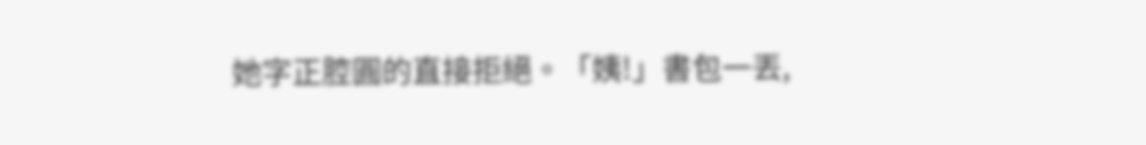她字正腔圓的直接拒絕。「姨!」書包一丟,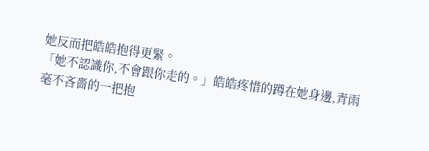她反而把皓皓抱得更緊。
「她不認識你,不會跟你走的。」皓皓疼惜的蹲在她身邊,青雨毫不吝嗇的一把抱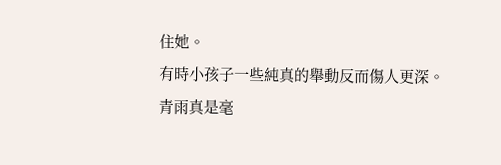住她。
有時小孩子一些純真的舉動反而傷人更深。
青雨真是毫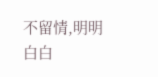不留情,明明白白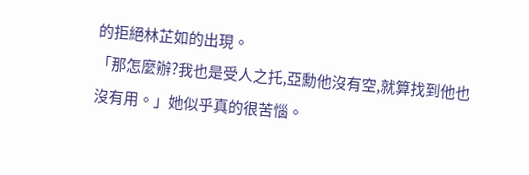的拒絕林芷如的出現。
「那怎麼辦?我也是受人之托,亞勳他沒有空,就算找到他也沒有用。」她似乎真的很苦惱。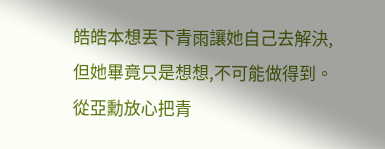皓皓本想丟下青雨讓她自己去解決,但她畢竟只是想想,不可能做得到。
從亞勳放心把青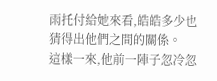雨托付給她來看,皓皓多少也猜得出他們之間的關係。
這樣一來,他前一陣子忽冷忽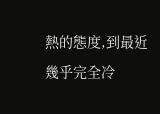熱的態度,到最近幾乎完全冷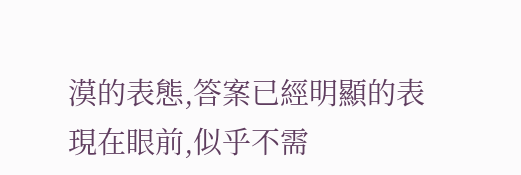漠的表態,答案已經明顯的表現在眼前,似乎不需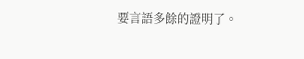要言語多餘的證明了。